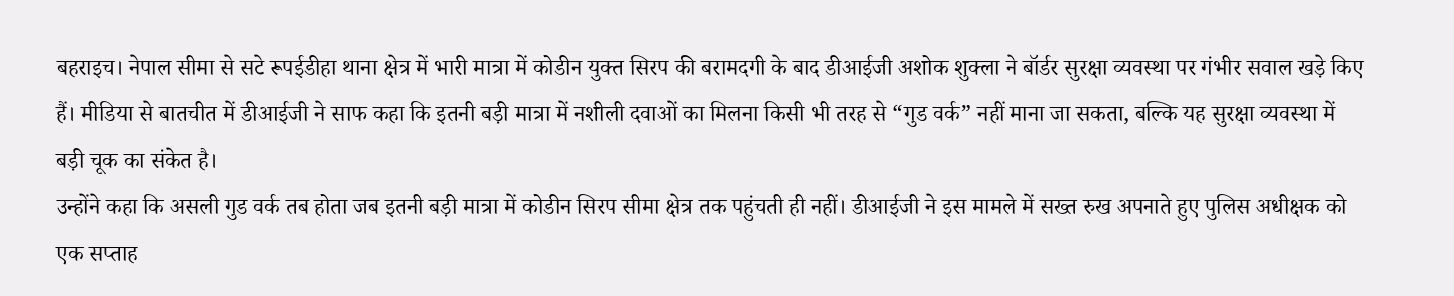बहराइच। नेपाल सीमा से सटे रूपईडीहा थाना क्षेत्र में भारी मात्रा में कोडीन युक्त सिरप की बरामदगी के बाद डीआईजी अशोक शुक्ला ने बॉर्डर सुरक्षा व्यवस्था पर गंभीर सवाल खड़े किए हैं। मीडिया से बातचीत में डीआईजी ने साफ कहा कि इतनी बड़ी मात्रा में नशीली दवाओं का मिलना किसी भी तरह से “गुड वर्क” नहीं माना जा सकता, बल्कि यह सुरक्षा व्यवस्था में बड़ी चूक का संकेत है।
उन्होंने कहा कि असली गुड वर्क तब होता जब इतनी बड़ी मात्रा में कोडीन सिरप सीमा क्षेत्र तक पहुंचती ही नहीं। डीआईजी ने इस मामले में सख्त रुख अपनाते हुए पुलिस अधीक्षक को एक सप्ताह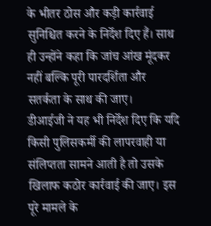के भीतर ठोस और कड़ी कार्रवाई सुनिश्चित करने के निर्देश दिए हैं। साथ ही उन्होंने कहा कि जांच आंख मूंदकर नहीं बल्कि पूरी पारदर्शिता और सतर्कता के साथ की जाए।
डीआईजी ने यह भी निर्देश दिए कि यदि किसी पुलिसकर्मी की लापरवाही या संलिप्तता सामने आती है तो उसके खिलाफ कठोर कार्रवाई की जाए। इस पूरे मामले के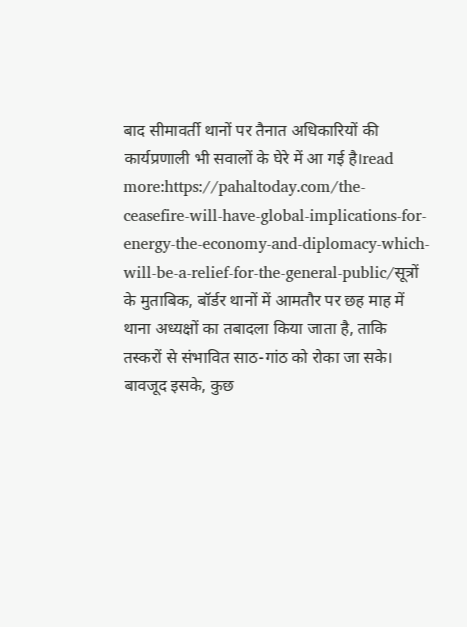बाद सीमावर्ती थानों पर तैनात अधिकारियों की कार्यप्रणाली भी सवालों के घेरे में आ गई है।read more:https://pahaltoday.com/the-ceasefire-will-have-global-implications-for-energy-the-economy-and-diplomacy-which-will-be-a-relief-for-the-general-public/सूत्रों के मुताबिक, बॉर्डर थानों में आमतौर पर छह माह में थाना अध्यक्षों का तबादला किया जाता है, ताकि तस्करों से संभावित साठ-गांठ को रोका जा सके। बावजूद इसके, कुछ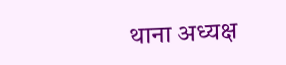थाना अध्यक्ष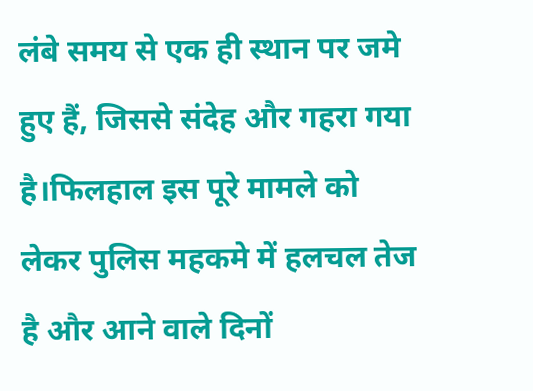लंबे समय से एक ही स्थान पर जमे हुए हैं, जिससे संदेह और गहरा गया है।फिलहाल इस पूरे मामले को लेकर पुलिस महकमे में हलचल तेज है और आने वाले दिनों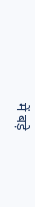में बड़े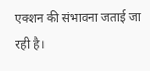एक्शन की संभावना जताई जा रही है।